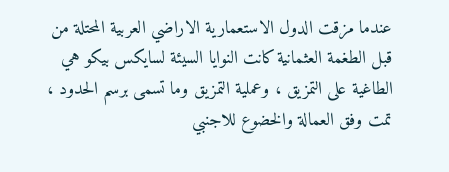عندما مزقت الدول الاستعمارية الاراضي العربية المحتلة من قبل الطغمة العثمانية كانت النوايا السيئة لسايكس بيكو هي الطاغية على التمزيق ، وعملية التمزيق وما تسمى برسم الحدود ، تمت وفق العمالة والخضوع للاجنبي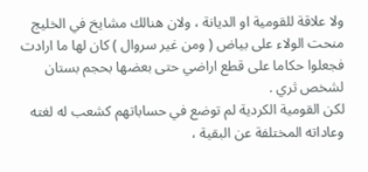ولا علاقة للقومية او الديانة ، ولان هنالك مشايخ في الخليج منحت الولاء على بياض ( ومن غير سروال ) كان لها ما ارادت فجعلوا حكاما على قطع اراضي حتى بعضها بحجم بستان لشخص ثري .
لكن القومية الكردية لم توضع في حساباتهم كشعب له لغته وعاداته المختلفة عن البقية ،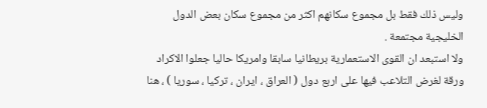وليس ذلك فقط بل مجموع سكانهم اكثر من مجموع سكان بعض الدول الخليجية مجتمعة .
ولا استبعد ان القوى الاستعمارية بريطانيا سابقا وامريكا حاليا جعلوا الاكراد ورقة لغرض التلاعب فيها على اربع دول ( العراق ، ايران ، تركيا ، سوريا ) ، هنا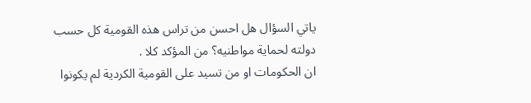ياتي السؤال هل احسن من تراس هذه القومية كل حسب دولته لحماية مواطنيه؟ من المؤكد كلا .
ان الحكومات او من تسيد على القومية الكردية لم يكونوا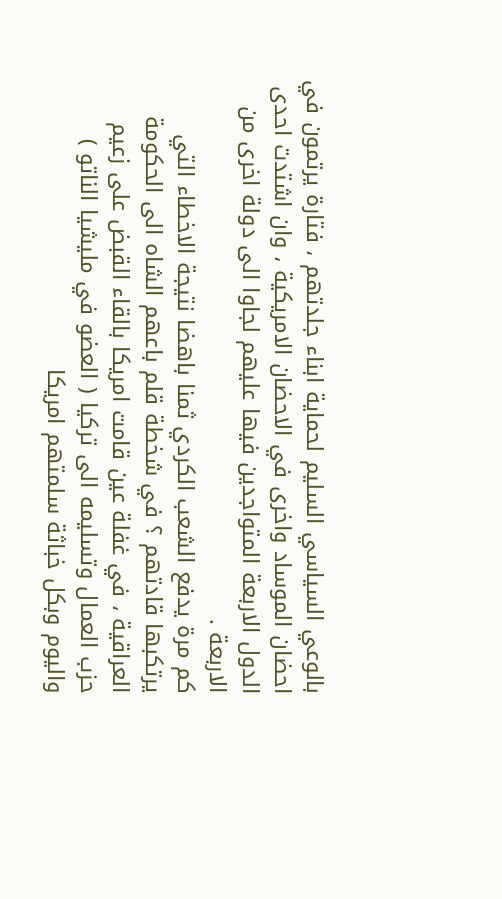بالوعي السياسي السليم لحماية ابناء جلدتهم ، فتارة يرتمون في احضان الموساد واخرى في الاحضان الامريكية ، وان اشتدت احدى الدول الاربعة المتواجدين فيها عليهم لجاوا الى دولة اخرى من الاربعة .
كم مرة يدفع الشعب الكردي ثمنا باهضا نتيجة الاخطاء التي يرتكبها قادتهم ؟ في شخطة قلم باعهم الشاه الى الحكومة العراقية ، في غفلة عين قامت امريكا بالقاء القبض على زعيم حزب العمال وتسليمه الى تركيا ( العضو في مليشيا الناتو ) واليوم وبكل خباثة سلمتهم امريكا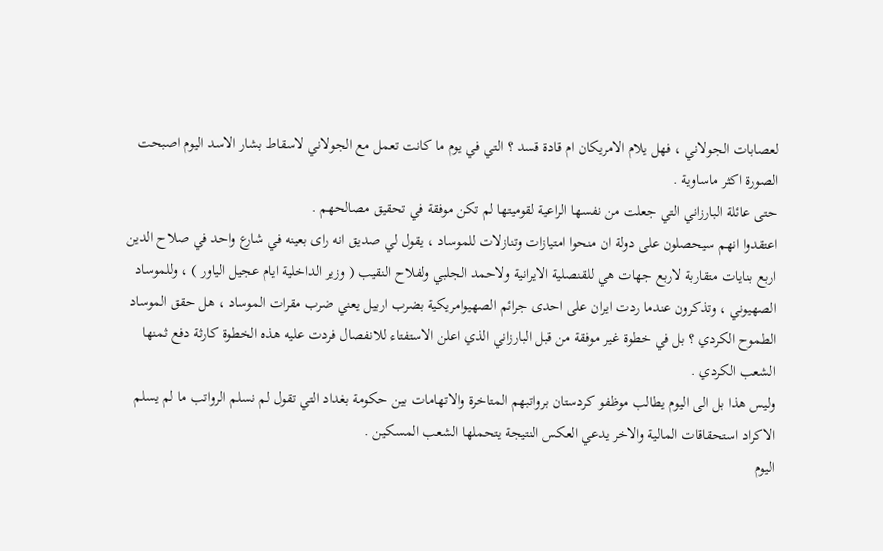لعصابات الجولاني ، فهل يلام الامريكان ام قادة قسد ؟ التي في يوم ما كانت تعمل مع الجولاني لاسقاط بشار الاسد اليوم اصبحت الصورة اكثر ماساوية .
حتى عائلة البارزاني التي جعلت من نفسها الراعية لقوميتها لم تكن موفقة في تحقيق مصالحهم .
اعتقدوا انهم سيحصلون على دولة ان منحوا امتيازات وتنازلات للموساد ، يقول لي صديق انه راى بعينه في شارع واحد في صلاح الدين اربع بنايات متقاربة لاربع جهات هي للقنصلية الايرانية ولاحمد الجلبي ولفلاح النقيب ( وزير الداخلية ايام عجيل الياور ) ، وللموساد الصهيوني ، وتذكرون عندما ردت ايران على احدى جرائم الصهيوامريكية بضرب اربيل يعني ضرب مقرات الموساد ، هل حقق الموساد الطموح الكردي ؟ بل في خطوة غير موفقة من قبل البارزاني الذي اعلن الاستفتاء للانفصال فردت عليه هذه الخطوة كارثة دفع ثمنها الشعب الكردي .
وليس هذا بل الى اليوم يطالب موظفو كردستان برواتبهم المتاخرة والاتهامات بين حكومة بغداد التي تقول لم نسلم الرواتب ما لم يسلم الاكراد استحقاقات المالية والاخر يدعي العكس النتيجة يتحملها الشعب المسكين .
اليوم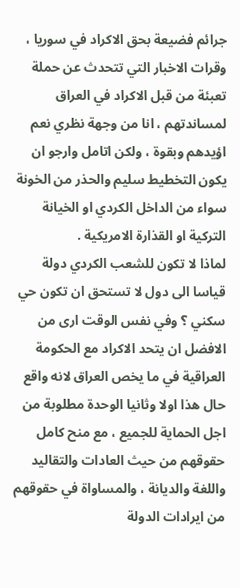جرائم فضيعة بحق الاكراد في سوريا ، وقرات الاخبار التي تتحدث عن حملة تعبئة من قبل الاكراد في العراق لمساندتهم ، انا من وجهة نظري نعم اؤيدهم وبقوة ، ولكن اتامل وارجو ان يكون التخطيط سليم والحذر من الخونة سواء من الداخل الكردي او الخيانة التركية او القذارة الامريكية .
لماذا لا تكون للشعب الكردي دولة قياسا الى دول لا تستحق ان تكون حي سكني ؟ وفي نفس الوقت ارى من الافضل ان يتحد الاكراد مع الحكومة العراقية في ما يخص العراق لانه واقع حال هذا اولا وثانيا الوحدة مطلوبة من اجل الحماية للجميع ، مع منح كامل حقوقهم من حيث العادات والتقاليد واللغة والديانة ، والمساواة في حقوقهم من ايرادات الدولة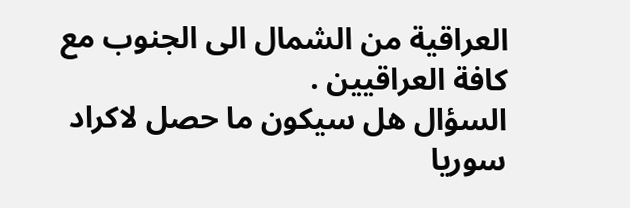العراقية من الشمال الى الجنوب مع كافة العراقيين .
السؤال هل سيكون ما حصل لاكراد سوريا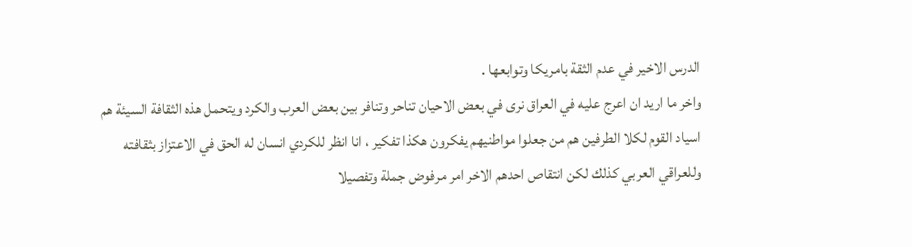الدرس الاخير في عدم الثقة بامريكا وتوابعها .
واخر ما اريد ان اعرج عليه في العراق نرى في بعض الاحيان تناحر وتنافر بين بعض العرب والكرد ويتحمل هذه الثقافة السيئة هم اسياد القوم لكلا الطرفين هم من جعلوا مواطنيهم يفكرون هكذا تفكير ، انا انظر للكردي انسان له الحق في الاعتزاز بثقافته وللعراقي العربي كذلك لكن انتقاص احدهم الاخر امر مرفوض جملة وتفصيلا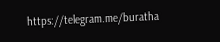https://telegram.me/buratha